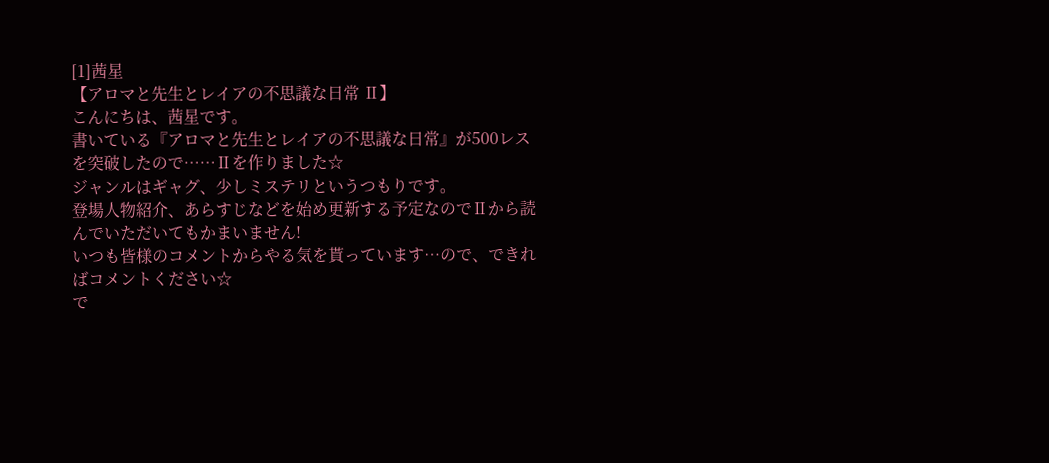[1]茜星
【アロマと先生とレイアの不思議な日常 Ⅱ】
こんにちは、茜星です。
書いている『アロマと先生とレイアの不思議な日常』が500レスを突破したので……Ⅱを作りました☆
ジャンルはギャグ、少しミステリというつもりです。
登場人物紹介、あらすじなどを始め更新する予定なのでⅡから読んでいただいてもかまいません!
いつも皆様のコメントからやる気を貰っています…ので、できればコメントください☆
で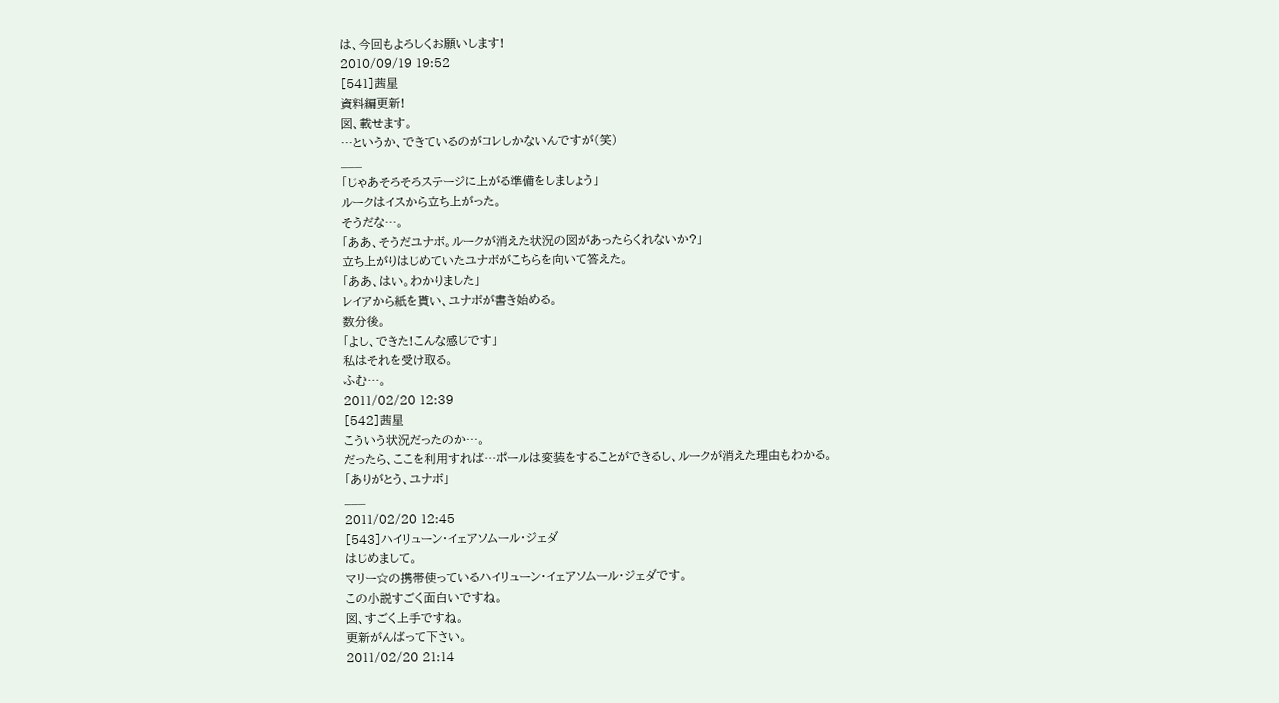は、今回もよろしくお願いします!
2010/09/19 19:52
[541]茜星
資料編更新!
図、載せます。
…というか、できているのがコレしかないんですが(笑)
___
「じゃあそろそろステージに上がる準備をしましょう」
ルークはイスから立ち上がった。
そうだな…。
「ああ、そうだユナボ。ルークが消えた状況の図があったらくれないか?」
立ち上がりはじめていたユナボがこちらを向いて答えた。
「ああ、はい。わかりました」
レイアから紙を貰い、ユナボが書き始める。
数分後。
「よし、できた!こんな感じです」
私はそれを受け取る。
ふむ…。
2011/02/20 12:39
[542]茜星
こういう状況だったのか…。
だったら、ここを利用すれば…ポールは変装をすることができるし、ルークが消えた理由もわかる。
「ありがとう、ユナボ」
___
2011/02/20 12:45
[543]ハイリューン・イェアソムール・ジェダ
はじめまして。
マリー☆の携帯使っているハイリューン・イェアソムール・ジェダです。
この小説すごく面白いですね。
図、すごく上手ですね。
更新がんばって下さい。
2011/02/20 21:14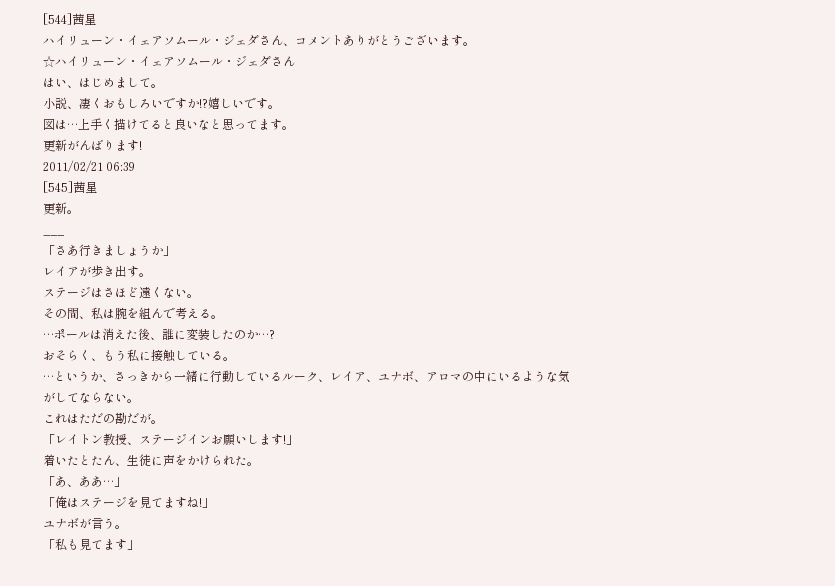[544]茜星
ハイリューン・イェアソムール・ジェダさん、コメントありがとうございます。
☆ハイリューン・イェアソムール・ジェダさん
はい、はじめまして。
小説、凄くおもしろいですか!?嬉しいです。
図は…上手く描けてると良いなと思ってます。
更新がんばります!
2011/02/21 06:39
[545]茜星
更新。
___
「さあ行きましょうか」
レイアが歩き出す。
ステージはさほど遠くない。
その間、私は腕を組んで考える。
…ポールは消えた後、誰に変装したのか…?
おそらく、もう私に接触している。
…というか、さっきから一緒に行動しているルーク、レイア、ユナボ、アロマの中にいるような気がしてならない。
これはただの勘だが。
「レイトン教授、ステージインお願いします!」
着いたとたん、生徒に声をかけられた。
「あ、ああ…」
「俺はステージを見てますね!」
ユナボが言う。
「私も見てます」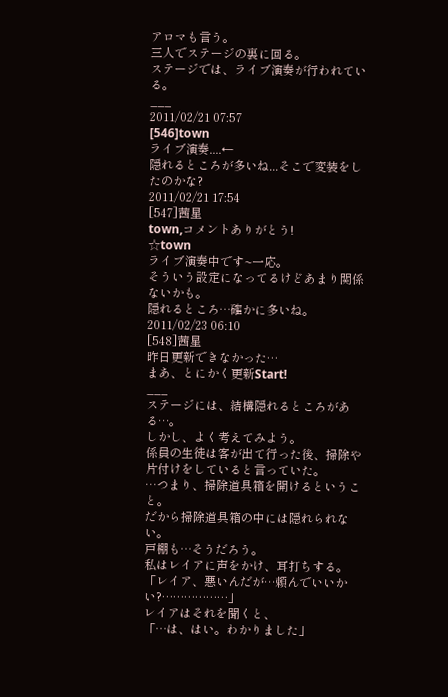アロマも言う。
三人でステージの裏に回る。
ステージでは、ライブ演奏が行われている。
___
2011/02/21 07:57
[546]town
ライブ演奏....←
隠れるところが多いね...そこで変装をしたのかな?
2011/02/21 17:54
[547]茜星
town,コメントありがとう!
☆town
ライブ演奏中です~一応。
そういう設定になってるけどあまり関係ないかも。
隠れるところ…確かに多いね。
2011/02/23 06:10
[548]茜星
昨日更新できなかった…
まあ、とにかく更新Start!
___
ステージには、結構隠れるところがある…。
しかし、よく考えてみよう。
係員の生徒は客が出て行った後、掃除や片付けをしていると言っていた。
…つまり、掃除道具箱を開けるということ。
だから掃除道具箱の中には隠れられない。
戸棚も…そうだろう。
私はレイアに声をかけ、耳打ちする。
「レイア、悪いんだが…頼んでいいかい?………………」
レイアはそれを聞くと、
「…は、はい。わかりました」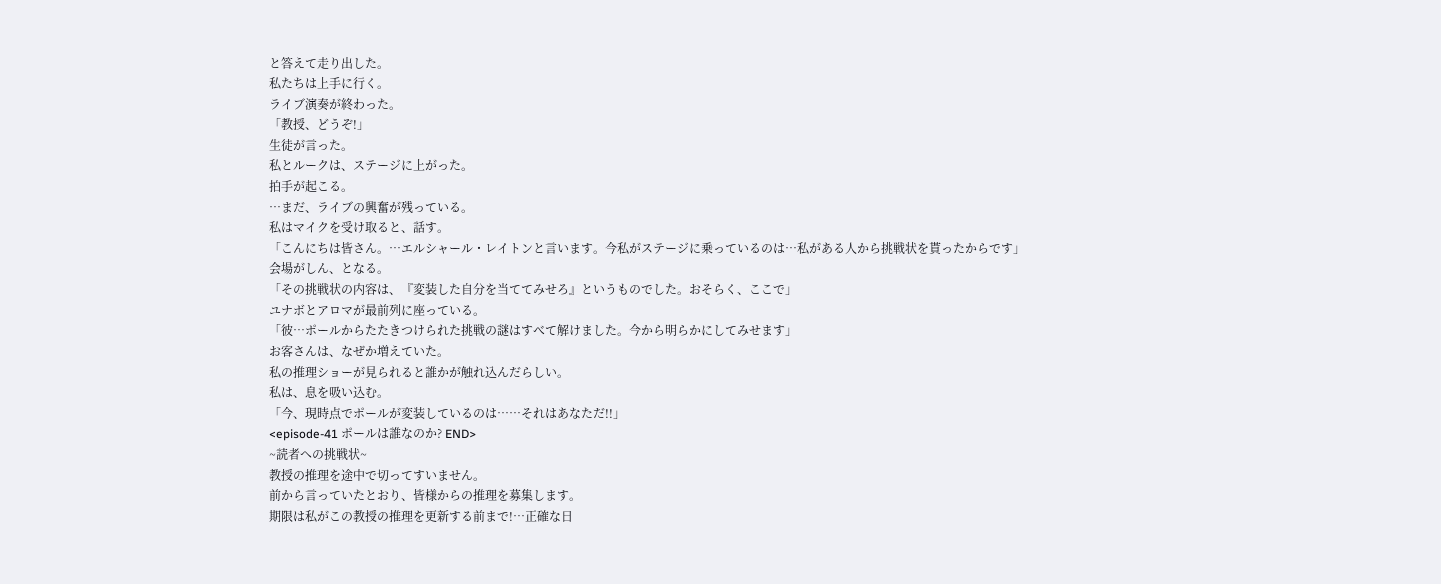と答えて走り出した。
私たちは上手に行く。
ライブ演奏が終わった。
「教授、どうぞ!」
生徒が言った。
私とルークは、ステージに上がった。
拍手が起こる。
…まだ、ライブの興奮が残っている。
私はマイクを受け取ると、話す。
「こんにちは皆さん。…エルシャール・レイトンと言います。今私がステージに乗っているのは…私がある人から挑戦状を貰ったからです」
会場がしん、となる。
「その挑戦状の内容は、『変装した自分を当ててみせろ』というものでした。おそらく、ここで」
ユナボとアロマが最前列に座っている。
「彼…ポールからたたきつけられた挑戦の謎はすべて解けました。今から明らかにしてみせます」
お客さんは、なぜか増えていた。
私の推理ショーが見られると誰かが触れ込んだらしい。
私は、息を吸い込む。
「今、現時点でポールが変装しているのは……それはあなただ!!」
<episode-41 ポールは誰なのか? END>
~読者への挑戦状~
教授の推理を途中で切ってすいません。
前から言っていたとおり、皆様からの推理を募集します。
期限は私がこの教授の推理を更新する前まで!…正確な日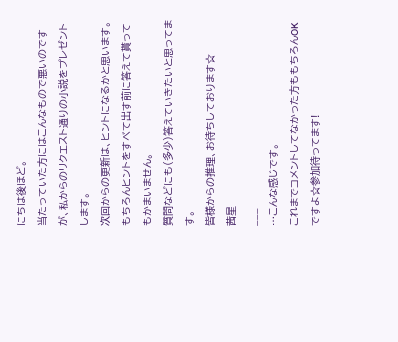にちは後ほど。
当たっていた方にはこんなもので悪いのですが、私からのリクエスト通りの小説をプレゼントします。
次回からの更新は、ヒントになるかと思います。もちろんヒントをすべて出す前に答えて貰ってもかまいません。
質問などにも(多少)答えていきたいと思ってます。
皆様からの推理、お待ちしております☆
茜星
___
…こんな感じです。
これまでコメントしてなかった方ももちろんOKですよ☆参加待ってます!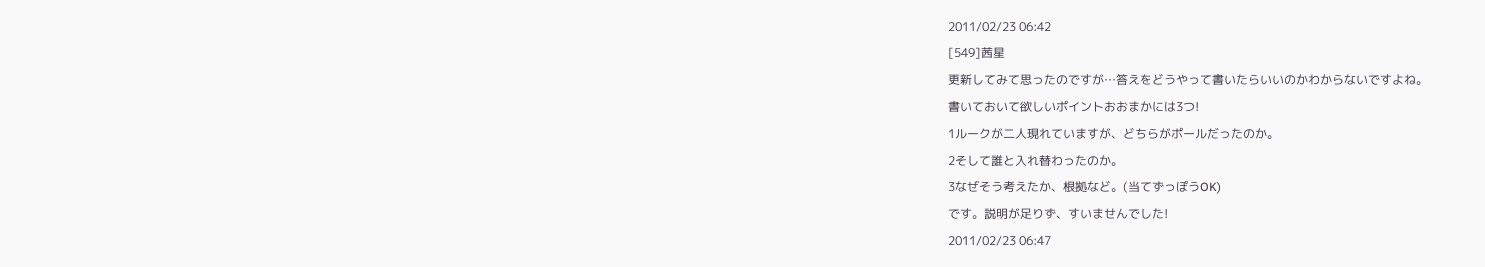2011/02/23 06:42
[549]茜星
更新してみて思ったのですが…答えをどうやって書いたらいいのかわからないですよね。
書いておいて欲しいポイントおおまかには3つ!
1ルークが二人現れていますが、どちらがポールだったのか。
2そして誰と入れ替わったのか。
3なぜそう考えたか、根拠など。(当てずっぽうOK)
です。説明が足りず、すいませんでした!
2011/02/23 06:47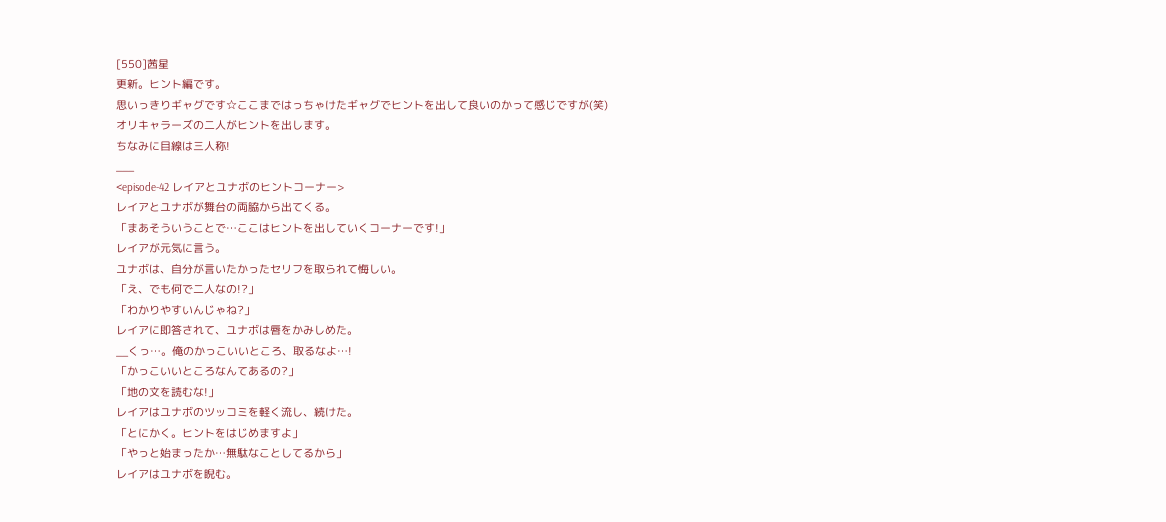[550]茜星
更新。ヒント編です。
思いっきりギャグです☆ここまではっちゃけたギャグでヒントを出して良いのかって感じですが(笑)
オリキャラーズの二人がヒントを出します。
ちなみに目線は三人称!
___
<episode-42 レイアとユナボのヒントコーナー>
レイアとユナボが舞台の両脇から出てくる。
「まあそういうことで…ここはヒントを出していくコーナーです!」
レイアが元気に言う。
ユナボは、自分が言いたかったセリフを取られて悔しい。
「え、でも何で二人なの!?」
「わかりやすいんじゃね?」
レイアに即答されて、ユナボは唇をかみしめた。
__くっ…。俺のかっこいいところ、取るなよ…!
「かっこいいところなんてあるの?」
「地の文を読むな!」
レイアはユナボのツッコミを軽く流し、続けた。
「とにかく。ヒントをはじめますよ」
「やっと始まったか…無駄なことしてるから」
レイアはユナボを睨む。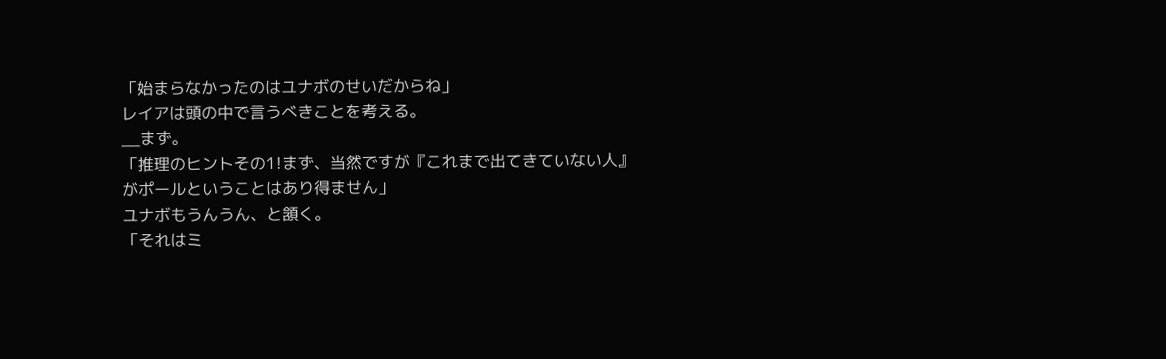「始まらなかったのはユナボのせいだからね」
レイアは頭の中で言うべきことを考える。
__まず。
「推理のヒントその1!まず、当然ですが『これまで出てきていない人』がポールということはあり得ません」
ユナボもうんうん、と頷く。
「それはミ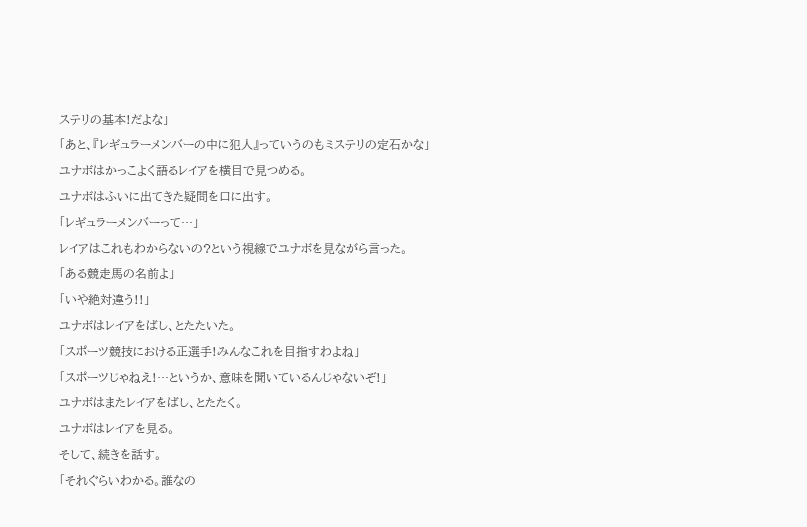ステリの基本!だよな」
「あと、『レギュラーメンバーの中に犯人』っていうのもミステリの定石かな」
ユナボはかっこよく語るレイアを横目で見つめる。
ユナボはふいに出てきた疑問を口に出す。
「レギュラーメンバーって…」
レイアはこれもわからないの?という視線でユナボを見ながら言った。
「ある競走馬の名前よ」
「いや絶対違う!!」
ユナボはレイアをばし、とたたいた。
「スポーツ競技における正選手!みんなこれを目指すわよね」
「スポーツじゃねえ!…というか、意味を聞いているんじゃないぞ!」
ユナボはまたレイアをばし、とたたく。
ユナボはレイアを見る。
そして、続きを話す。
「それぐらいわかる。誰なの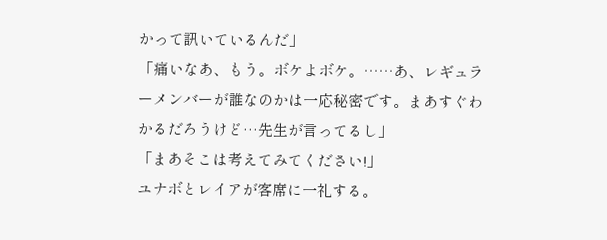かって訊いているんだ」
「痛いなあ、もう。ボケよボケ。……あ、レギュラーメンバーが誰なのかは一応秘密です。まあすぐわかるだろうけど…先生が言ってるし」
「まあそこは考えてみてください!」
ユナボとレイアが客席に一礼する。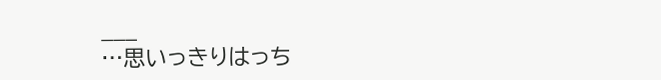___
…思いっきりはっち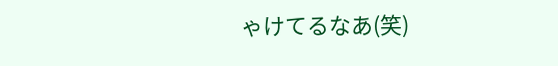ゃけてるなあ(笑)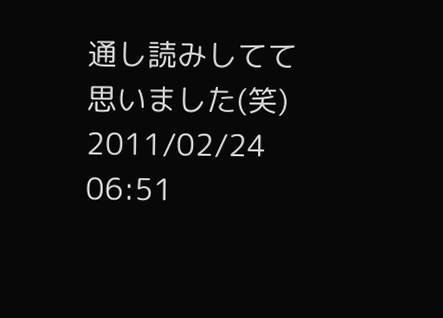通し読みしてて思いました(笑)
2011/02/24 06:51